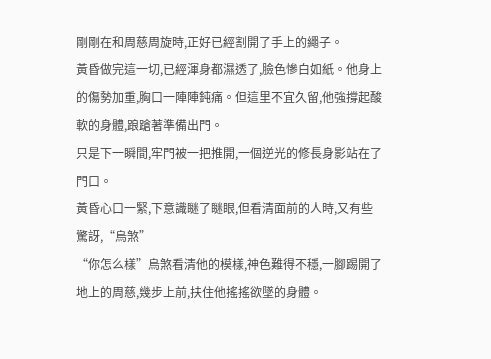剛剛在和周慈周旋時,正好已經割開了手上的繩子。
黃昏做完這一切,已經渾身都濕透了,臉色慘白如紙。他身上的傷勢加重,胸口一陣陣鈍痛。但這里不宜久留,他強撐起酸軟的身體,踉蹌著準備出門。
只是下一瞬間,牢門被一把推開,一個逆光的修長身影站在了門口。
黃昏心口一緊,下意識瞇了瞇眼,但看清面前的人時,又有些驚訝,“烏煞”
“你怎么樣”烏煞看清他的模樣,神色難得不穩,一腳踢開了地上的周慈,幾步上前,扶住他搖搖欲墜的身體。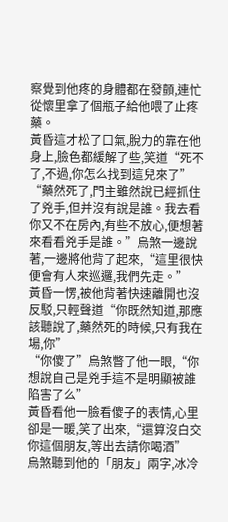察覺到他疼的身體都在發顫,連忙從懷里拿了個瓶子給他喂了止疼藥。
黃昏這才松了口氣,脫力的靠在他身上,臉色都緩解了些,笑道“死不了,不過,你怎么找到這兒來了”
“藥然死了,門主雖然說已經抓住了兇手,但并沒有說是誰。我去看你又不在房內,有些不放心,便想著來看看兇手是誰。”烏煞一邊說著,一邊將他背了起來,“這里很快便會有人來巡邏,我們先走。”
黃昏一愣,被他背著快速離開也沒反駁,只輕聲道“你既然知道,那應該聽說了,藥然死的時候,只有我在場,你”
“你傻了”烏煞瞥了他一眼,“你想說自己是兇手這不是明顯被誰陷害了么”
黃昏看他一臉看傻子的表情,心里卻是一暖,笑了出來,“還算沒白交你這個朋友,等出去請你喝酒”
烏煞聽到他的「朋友」兩字,冰冷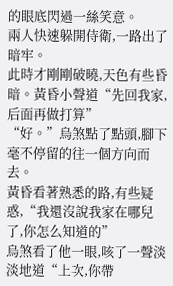的眼底閃過一絲笑意。
兩人快速躲開侍衛,一路出了暗牢。
此時才剛剛破曉,天色有些昏暗。黃昏小聲道“先回我家,后面再做打算”
“好。”烏煞點了點頭,腳下毫不停留的往一個方向而去。
黃昏看著熟悉的路,有些疑惑,“我還沒說我家在哪兒了,你怎么知道的”
烏煞看了他一眼,咳了一聲淡淡地道“上次,你帶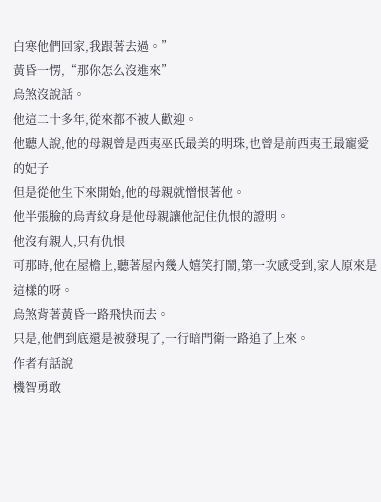白寒他們回家,我跟著去過。”
黃昏一愣,“那你怎么沒進來”
烏煞沒說話。
他這二十多年,從來都不被人歡迎。
他聽人說,他的母親曾是西夷巫氏最美的明珠,也曾是前西夷王最寵愛的妃子
但是從他生下來開始,他的母親就憎恨著他。
他半張臉的烏青紋身是他母親讓他記住仇恨的證明。
他沒有親人,只有仇恨
可那時,他在屋檐上,聽著屋內幾人嬉笑打鬧,第一次感受到,家人原來是這樣的呀。
烏煞背著黃昏一路飛快而去。
只是,他們到底還是被發現了,一行暗門衛一路追了上來。
作者有話說
機智勇敢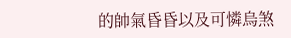的帥氣昏昏以及可憐烏煞